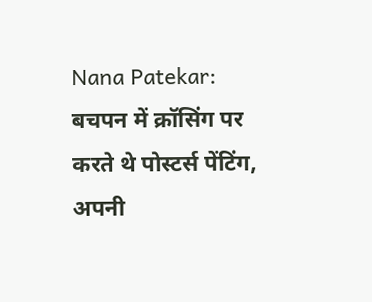Nana Patekar: बचपन में क्रॉसिंग पर करते थे पोस्टर्स पेंटिंग, अपनी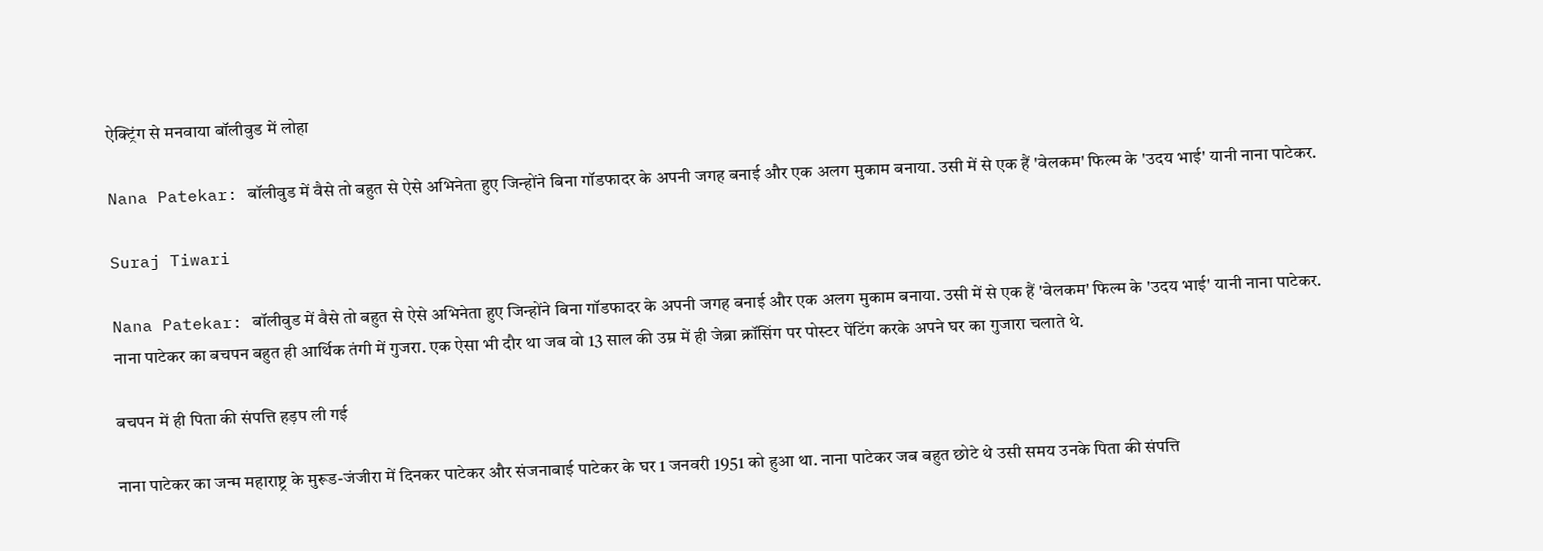ऐक्ट्रिंग से मनवाया बॉलीवुड में लोहा

Nana Patekar: बॉलीवुड में वैसे तो बहुत से ऐसे अभिनेता हुए जिन्होंने बिना गॉडफादर के अपनी जगह बनाई और एक अलग मुकाम बनाया. उसी में से एक हैं 'वेलकम' फिल्म के 'उदय भाई' यानी नाना पाटेकर.

Suraj Tiwari

Nana Patekar: बॉलीवुड में वैसे तो बहुत से ऐसे अभिनेता हुए जिन्होंने बिना गॉडफादर के अपनी जगह बनाई और एक अलग मुकाम बनाया. उसी में से एक हैं 'वेलकम' फिल्म के 'उदय भाई' यानी नाना पाटेकर. नाना पाटेकर का बचपन बहुत ही आर्थिक तंगी में गुजरा. एक ऐसा भी दौर था जब वो 13 साल की उम्र में ही जेब्रा क्रॉसिंग पर पोस्टर पेंटिंग करके अपने घर का गुजारा चलाते थे.

बचपन में ही पिता की संपत्ति हड़प ली गई

नाना पाटेकर का जन्म महाराष्ट्र के मुरूड-जंजीरा में दिनकर पाटेकर और संजनाबाई पाटेकर के घर 1 जनवरी 1951 को हुआ था. नाना पाटेकर जब बहुत छोटे थे उसी समय उनके पिता की संपत्ति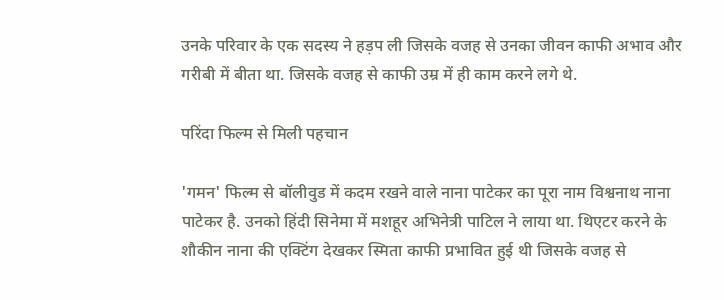उनके परिवार के एक सदस्य ने हड़प ली जिसके वजह से उनका जीवन काफी अभाव और गरीबी में बीता था. जिसके वजह से काफी उम्र में ही काम करने लगे थे.

परिंदा फिल्म से मिली पहचान

'गमन' फिल्म से बॉलीवुड में कदम रखने वाले नाना पाटेकर का पूरा नाम विश्वनाथ नाना पाटेकर है. उनको हिंदी सिनेमा में मशहूर अभिनेत्री पाटिल ने लाया था. थिएटर करने के शौकीन नाना की एक्टिंग देखकर स्मिता काफी प्रभावित हुई थी जिसके वजह से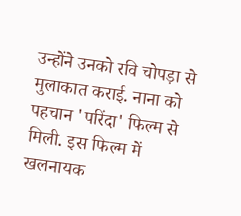उन्होंने उनको रवि चोपड़ा से मुलाकात कराई. नाना को पहचान 'परिंदा' फिल्म से मिली. इस फिल्म में खलनायक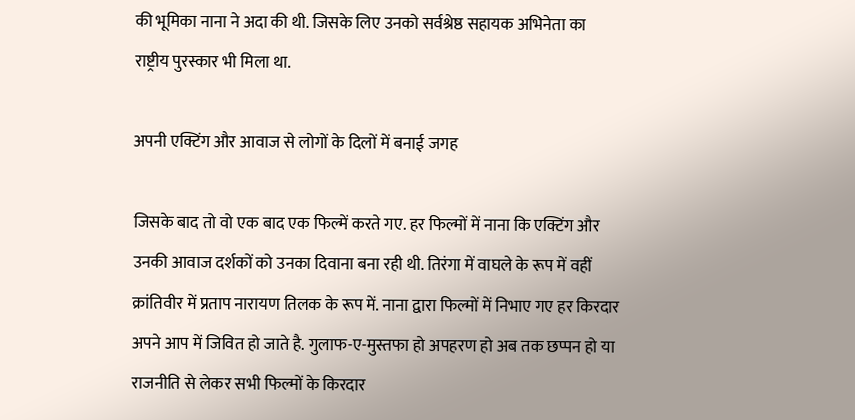की भूमिका नाना ने अदा की थी. जिसके लिए उनको सर्वश्रेष्ठ सहायक अभिनेता का राष्ट्रीय पुरस्कार भी मिला था.

अपनी एक्टिंग और आवाज से लोगों के दिलों में बनाई जगह

जिसके बाद तो वो एक बाद एक फिल्में करते गए. हर फिल्मों में नाना कि एक्टिंग और उनकी आवाज दर्शकों को उनका दिवाना बना रही थी. तिरंगा में वाघले के रूप में वहीं क्रांतिवीर में प्रताप नारायण तिलक के रूप में. नाना द्वारा फिल्मों में निभाए गए हर किरदार अपने आप में जिवित हो जाते है. गुलाफ-ए-मुस्तफा हो अपहरण हो अब तक छप्पन हो या राजनीति से लेकर सभी फिल्मों के किरदार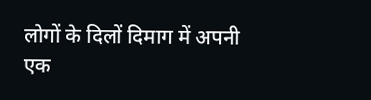लोगों के दिलों दिमाग में अपनी एक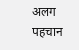अलग पहचान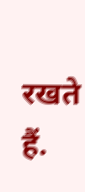रखते हैं.